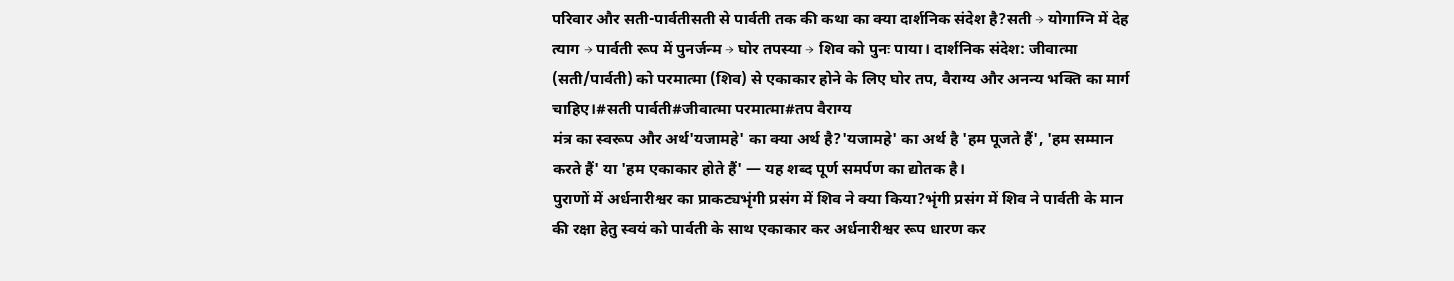परिवार और सती-पार्वतीसती से पार्वती तक की कथा का क्या दार्शनिक संदेश है?सती → योगाग्नि में देह त्याग → पार्वती रूप में पुनर्जन्म → घोर तपस्या → शिव को पुनः पाया। दार्शनिक संदेश: जीवात्मा (सती/पार्वती) को परमात्मा (शिव) से एकाकार होने के लिए घोर तप, वैराग्य और अनन्य भक्ति का मार्ग चाहिए।#सती पार्वती#जीवात्मा परमात्मा#तप वैराग्य
मंत्र का स्वरूप और अर्थ'यजामहे' का क्या अर्थ है?'यजामहे' का अर्थ है 'हम पूजते हैं', 'हम सम्मान करते हैं' या 'हम एकाकार होते हैं' — यह शब्द पूर्ण समर्पण का द्योतक है।
पुराणों में अर्धनारीश्वर का प्राकट्यभृंगी प्रसंग में शिव ने क्या किया?भृंगी प्रसंग में शिव ने पार्वती के मान की रक्षा हेतु स्वयं को पार्वती के साथ एकाकार कर अर्धनारीश्वर रूप धारण कर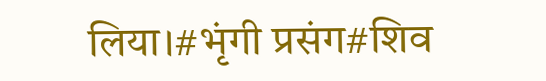लिया।#भृंगी प्रसंग#शिव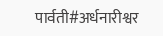पार्वती#अर्धनारीश्वर